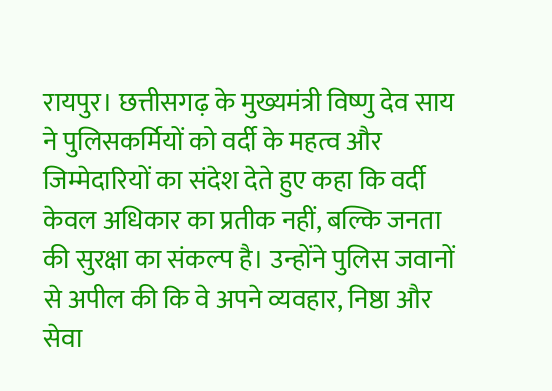रायपुर। छत्तीसगढ़ के मुख्यमंत्री विष्णु देव साय ने पुलिसकर्मियों को वर्दी के महत्व और जिम्मेदारियों का संदेश देते हुए कहा कि वर्दी केवल अधिकार का प्रतीक नहीं, बल्कि जनता की सुरक्षा का संकल्प है। उन्होंने पुलिस जवानों से अपील की कि वे अपने व्यवहार, निष्ठा और सेवा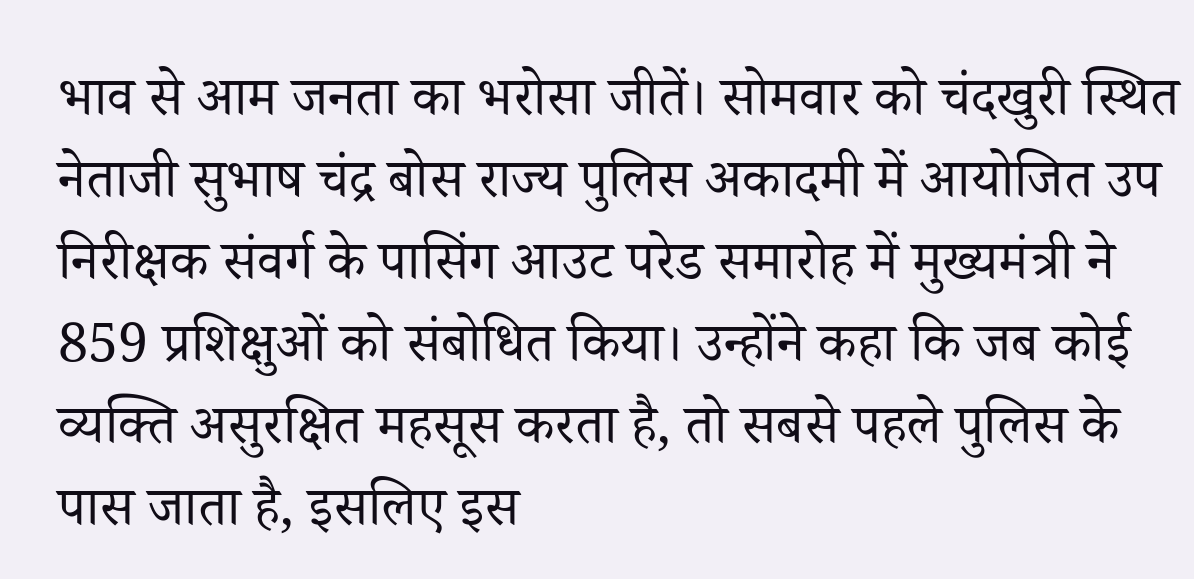भाव से आम जनता का भरोसा जीतें। सोमवार को चंदखुरी स्थित नेताजी सुभाष चंद्र बोस राज्य पुलिस अकादमी में आयोजित उप निरीक्षक संवर्ग के पासिंग आउट परेड समारोह में मुख्यमंत्री ने 859 प्रशिक्षुओं को संबोधित किया। उन्होंने कहा कि जब कोई व्यक्ति असुरक्षित महसूस करता है, तो सबसे पहले पुलिस के पास जाता है, इसलिए इस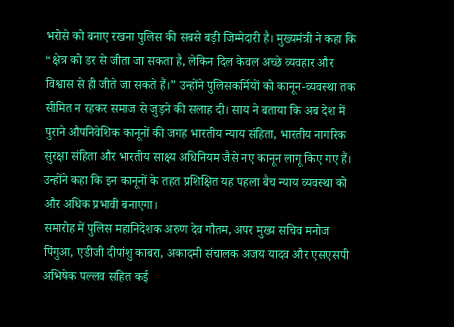भरोसे को बनाए रखना पुलिस की सबसे बड़ी जिम्मेदारी है। मुख्यमंत्री ने कहा कि “क्षेत्र को डर से जीता जा सकता है, लेकिन दिल केवल अच्छे व्यवहार और विश्वास से ही जीते जा सकते हैं।” उन्होंने पुलिसकर्मियों को कानून-व्यवस्था तक सीमित न रहकर समाज से जुड़ने की सलाह दी। साय ने बताया कि अब देश में पुराने औपनिवेशिक कानूनों की जगह भारतीय न्याय संहिता, भारतीय नागरिक सुरक्षा संहिता और भारतीय साक्ष्य अधिनियम जैसे नए कानून लागू किए गए हैं। उन्होंने कहा कि इन कानूनों के तहत प्रशिक्षित यह पहला बैच न्याय व्यवस्था को और अधिक प्रभावी बनाएगा।
समारोह में पुलिस महानिदेशक अरुण देव गौतम, अपर मुख्य सचिव मनोज पिंगुआ, एडीजी दीपांशु काबरा, अकादमी संचालक अजय यादव और एसएसपी अभिषेक पल्लव सहित कई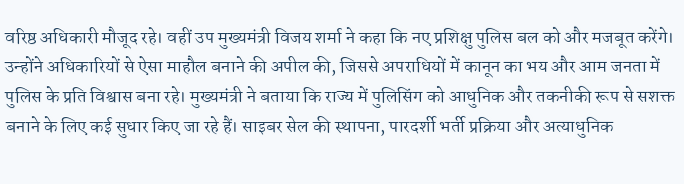वरिष्ठ अधिकारी मौजूद रहे। वहीं उप मुख्यमंत्री विजय शर्मा ने कहा कि नए प्रशिक्षु पुलिस बल को और मजबूत करेंगे। उन्होंने अधिकारियों से ऐसा माहौल बनाने की अपील की, जिससे अपराधियों में कानून का भय और आम जनता में पुलिस के प्रति विश्वास बना रहे। मुख्यमंत्री ने बताया कि राज्य में पुलिसिंग को आधुनिक और तकनीकी रूप से सशक्त बनाने के लिए कई सुधार किए जा रहे हैं। साइबर सेल की स्थापना, पारदर्शी भर्ती प्रक्रिया और अत्याधुनिक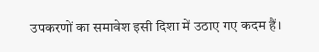उपकरणों का समावेश इसी दिशा में उठाए गए कदम हैं।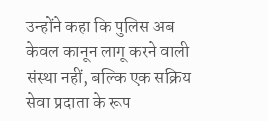उन्होंने कहा कि पुलिस अब केवल कानून लागू करने वाली संस्था नहीं, बल्कि एक सक्रिय सेवा प्रदाता के रूप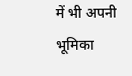में भी अपनी भूमिका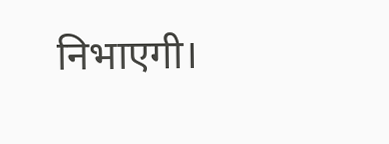निभाएगी।